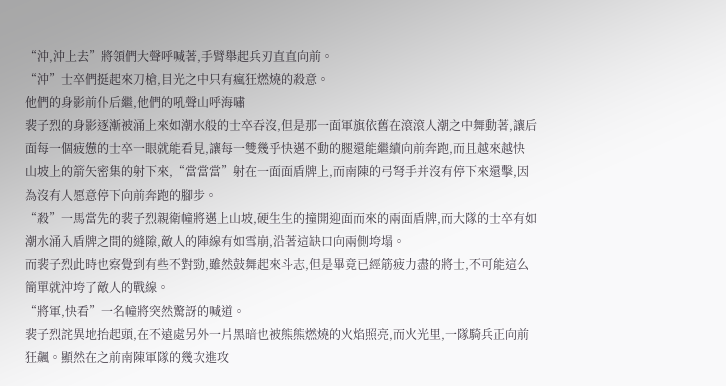“沖,沖上去”將領們大聲呼喊著,手臂舉起兵刃直直向前。
“沖”士卒們挺起來刀槍,目光之中只有瘋狂燃燒的殺意。
他們的身影前仆后繼,他們的吼聲山呼海嘯
裴子烈的身影逐漸被涌上來如潮水般的士卒吞沒,但是那一面軍旗依舊在滾滾人潮之中舞動著,讓后面每一個疲憊的士卒一眼就能看見,讓每一雙幾乎快邁不動的腿還能繼續向前奔跑,而且越來越快
山坡上的箭矢密集的射下來,“當當當”射在一面面盾牌上,而南陳的弓弩手并沒有停下來還擊,因為沒有人愿意停下向前奔跑的腳步。
“殺”一馬當先的裴子烈親衛幢將邁上山坡,硬生生的撞開迎面而來的兩面盾牌,而大隊的士卒有如潮水涌入盾牌之間的縫隙,敵人的陣線有如雪崩,沿著這缺口向兩側垮塌。
而裴子烈此時也察覺到有些不對勁,雖然鼓舞起來斗志,但是畢竟已經筋疲力盡的將士,不可能這么簡單就沖垮了敵人的戰線。
“將軍,快看”一名幢將突然驚訝的喊道。
裴子烈詫異地抬起頭,在不遠處另外一片黑暗也被熊熊燃燒的火焰照亮,而火光里,一隊騎兵正向前狂飆。顯然在之前南陳軍隊的幾次進攻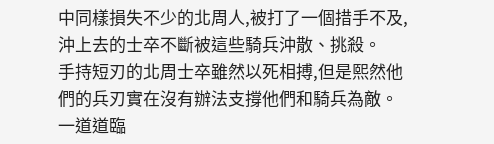中同樣損失不少的北周人,被打了一個措手不及,沖上去的士卒不斷被這些騎兵沖散、挑殺。
手持短刃的北周士卒雖然以死相搏,但是熙然他們的兵刃實在沒有辦法支撐他們和騎兵為敵。一道道臨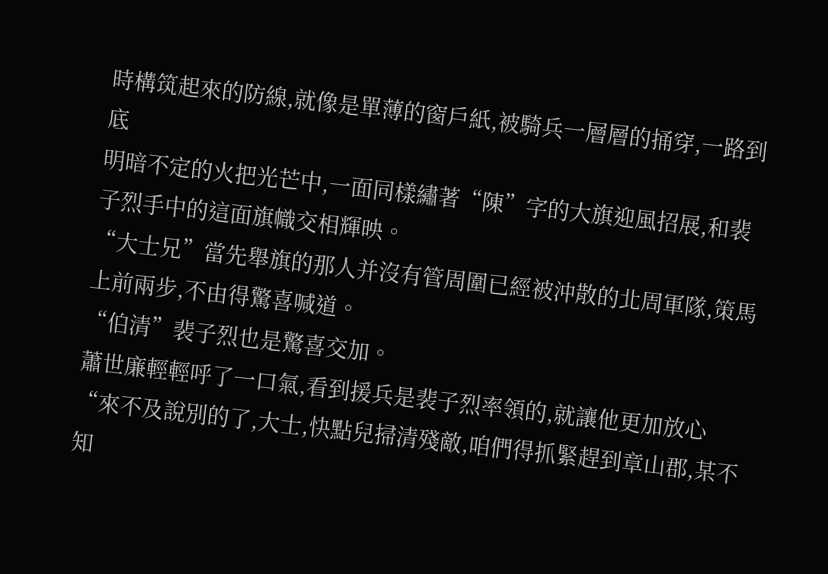時構筑起來的防線,就像是單薄的窗戶紙,被騎兵一層層的捅穿,一路到底
明暗不定的火把光芒中,一面同樣繡著“陳”字的大旗迎風招展,和裴子烈手中的這面旗幟交相輝映。
“大士兄”當先舉旗的那人并沒有管周圍已經被沖散的北周軍隊,策馬上前兩步,不由得驚喜喊道。
“伯清”裴子烈也是驚喜交加。
蕭世廉輕輕呼了一口氣,看到援兵是裴子烈率領的,就讓他更加放心“來不及說別的了,大士,快點兒掃清殘敵,咱們得抓緊趕到章山郡,某不知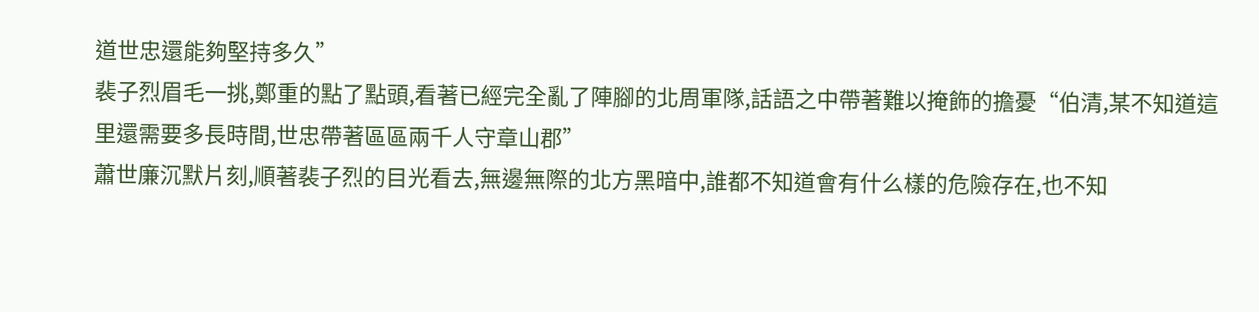道世忠還能夠堅持多久”
裴子烈眉毛一挑,鄭重的點了點頭,看著已經完全亂了陣腳的北周軍隊,話語之中帶著難以掩飾的擔憂“伯清,某不知道這里還需要多長時間,世忠帶著區區兩千人守章山郡”
蕭世廉沉默片刻,順著裴子烈的目光看去,無邊無際的北方黑暗中,誰都不知道會有什么樣的危險存在,也不知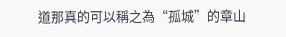道那真的可以稱之為“孤城”的章山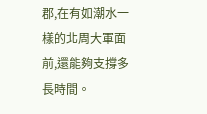郡,在有如潮水一樣的北周大軍面前,還能夠支撐多長時間。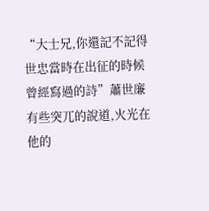“大士兄,你還記不記得世忠當時在出征的時候曾經寫過的詩”蕭世廉有些突兀的說道,火光在他的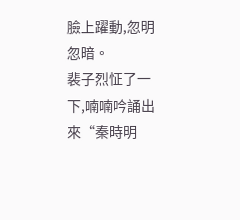臉上躍動,忽明忽暗。
裴子烈怔了一下,喃喃吟誦出來“秦時明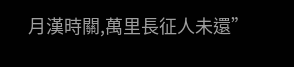月漢時關,萬里長征人未還”